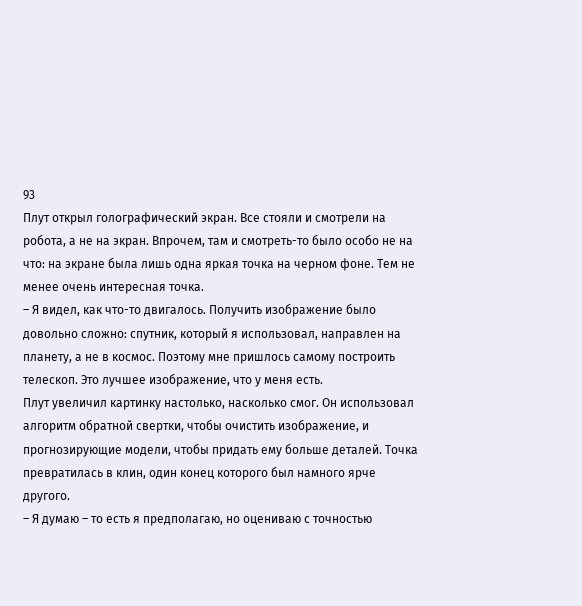93
Плут открыл голографический экран. Все стояли и смотрели на робота, а не на экран. Впрочем, там и смотреть-то было особо не на что: на экране была лишь одна яркая точка на черном фоне. Тем не менее очень интересная точка.
– Я видел, как что-то двигалось. Получить изображение было довольно сложно: спутник, который я использовал, направлен на планету, а не в космос. Поэтому мне пришлось самому построить телескоп. Это лучшее изображение, что у меня есть.
Плут увеличил картинку настолько, насколько смог. Он использовал алгоритм обратной свертки, чтобы очистить изображение, и прогнозирующие модели, чтобы придать ему больше деталей. Точка превратилась в клин, один конец которого был намного ярче другого.
– Я думаю – то есть я предполагаю, но оцениваю с точностью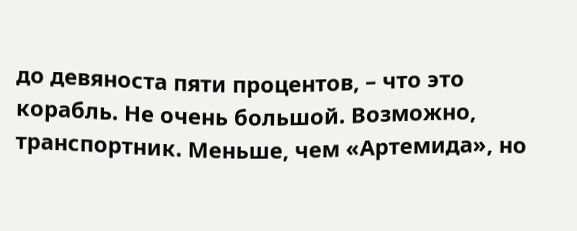до девяноста пяти процентов, – что это корабль. Не очень большой. Возможно, транспортник. Меньше, чем «Артемида», но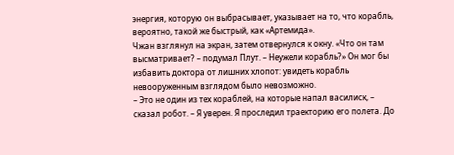энергия, которую он выбрасывает, указывает на то, что корабль, вероятно, такой же быстрый, как «Артемида».
Чжан взглянул на экран, затем отвернулся к окну. «Что он там высматривает? – подумал Плут. – Неужели корабль?» Он мог бы избавить доктора от лишних хлопот: увидеть корабль невооруженным взглядом было невозможно.
– Это не один из тех кораблей, на которые напал василиск, – сказал робот. – Я уверен. Я проследил траекторию его полета. До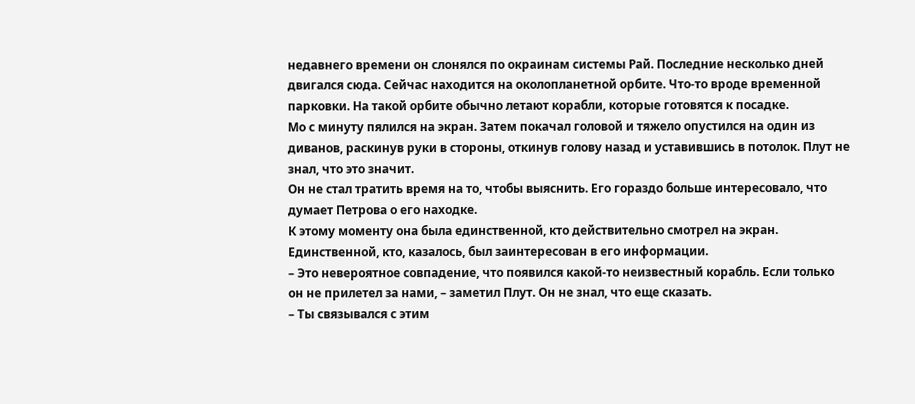недавнего времени он слонялся по окраинам системы Рай. Последние несколько дней двигался сюда. Сейчас находится на околопланетной орбите. Что-то вроде временной парковки. На такой орбите обычно летают корабли, которые готовятся к посадке.
Мо с минуту пялился на экран. Затем покачал головой и тяжело опустился на один из диванов, раскинув руки в стороны, откинув голову назад и уставившись в потолок. Плут не знал, что это значит.
Он не стал тратить время на то, чтобы выяснить. Его гораздо больше интересовало, что думает Петрова о его находке.
К этому моменту она была единственной, кто действительно смотрел на экран. Единственной, кто, казалось, был заинтересован в его информации.
– Это невероятное совпадение, что появился какой-то неизвестный корабль. Если только он не прилетел за нами, – заметил Плут. Он не знал, что еще сказать.
– Ты связывался с этим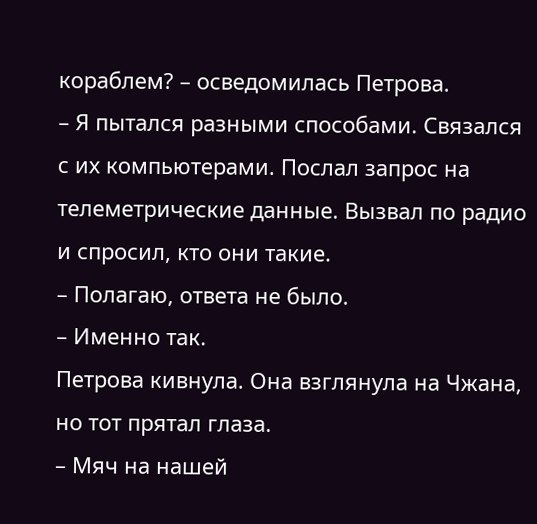кораблем? – осведомилась Петрова.
– Я пытался разными способами. Связался с их компьютерами. Послал запрос на телеметрические данные. Вызвал по радио и спросил, кто они такие.
– Полагаю, ответа не было.
– Именно так.
Петрова кивнула. Она взглянула на Чжана, но тот прятал глаза.
– Мяч на нашей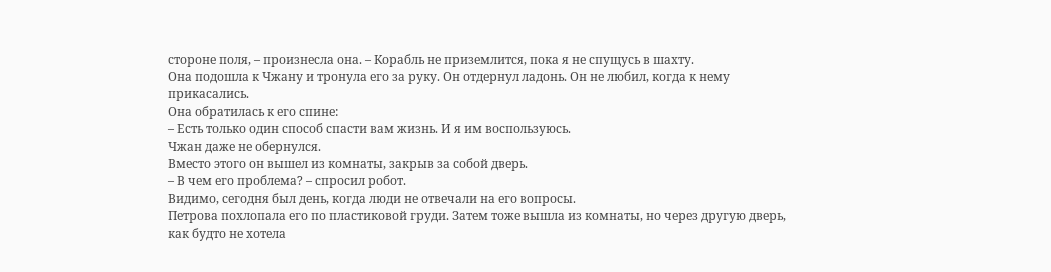стороне поля, – произнесла она. – Корабль не приземлится, пока я не спущусь в шахту.
Она подошла к Чжану и тронула его за руку. Он отдернул ладонь. Он не любил, когда к нему прикасались.
Она обратилась к его спине:
– Есть только один способ спасти вам жизнь. И я им воспользуюсь.
Чжан даже не обернулся.
Вместо этого он вышел из комнаты, закрыв за собой дверь.
– В чем его проблема? – спросил робот.
Видимо, сегодня был день, когда люди не отвечали на его вопросы.
Петрова похлопала его по пластиковой груди. Затем тоже вышла из комнаты, но через другую дверь, как будто не хотела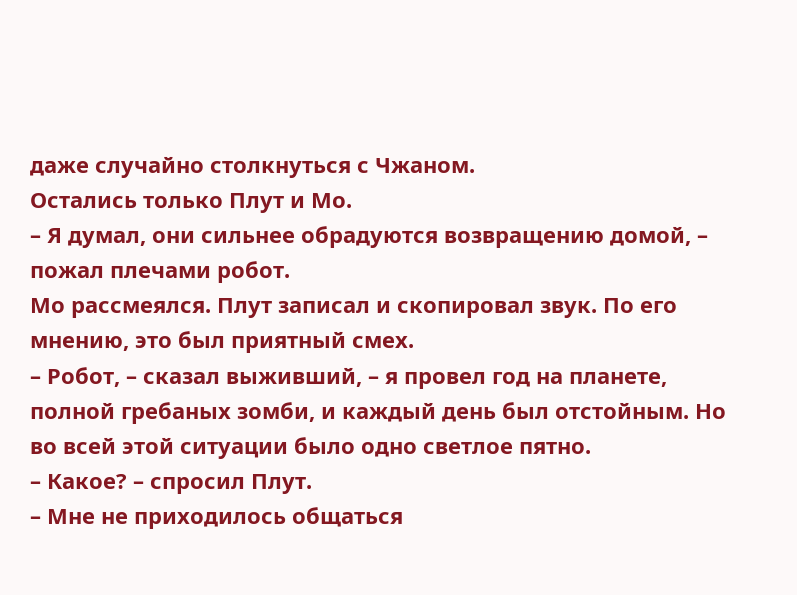даже случайно столкнуться с Чжаном.
Остались только Плут и Мо.
– Я думал, они сильнее обрадуются возвращению домой, – пожал плечами робот.
Мо рассмеялся. Плут записал и скопировал звук. По его мнению, это был приятный смех.
– Робот, – сказал выживший, – я провел год на планете, полной гребаных зомби, и каждый день был отстойным. Но во всей этой ситуации было одно светлое пятно.
– Какое? – спросил Плут.
– Мне не приходилось общаться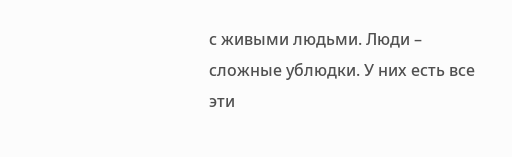с живыми людьми. Люди – сложные ублюдки. У них есть все эти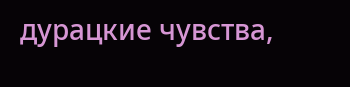дурацкие чувства,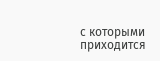с которыми приходится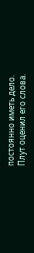постоянно иметь дело.
Плут оценил его слова.